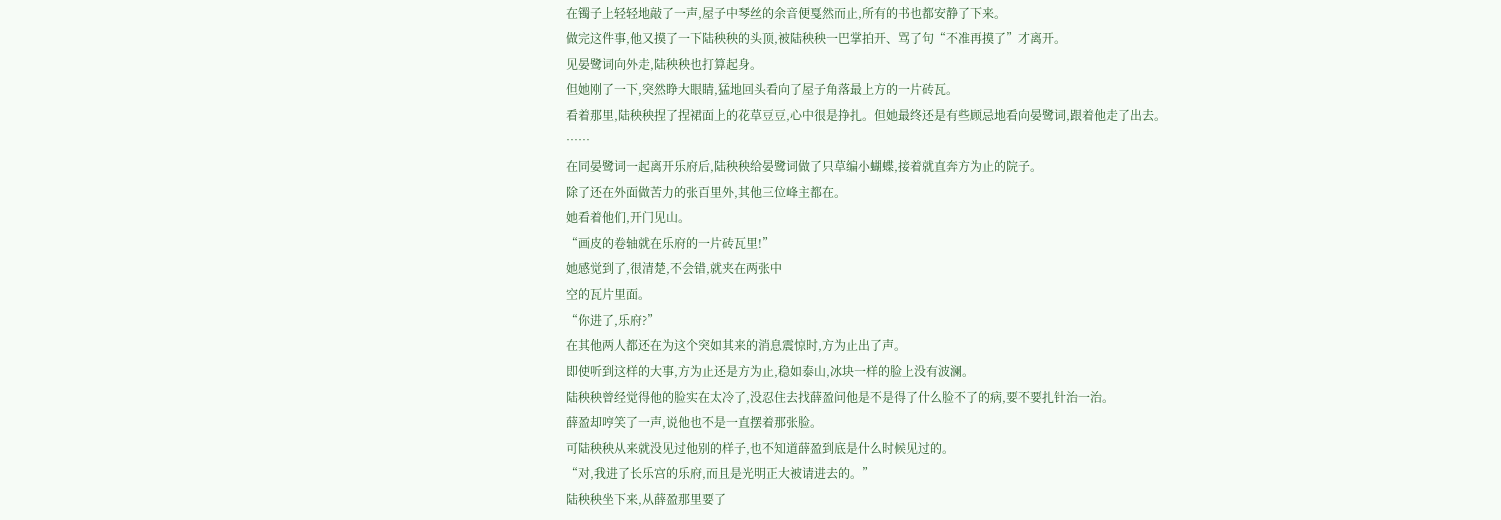在镯子上轻轻地敲了一声,屋子中琴丝的余音便戛然而止,所有的书也都安静了下来。
做完这件事,他又摸了一下陆秧秧的头顶,被陆秧秧一巴掌拍开、骂了句“不准再摸了”才离开。
见晏鹭词向外走,陆秧秧也打算起身。
但她刚了一下,突然睁大眼睛,猛地回头看向了屋子角落最上方的一片砖瓦。
看着那里,陆秧秧捏了捏裙面上的花草豆豆,心中很是挣扎。但她最终还是有些顾忌地看向晏鹭词,跟着他走了出去。
……
在同晏鹭词一起离开乐府后,陆秧秧给晏鹭词做了只草编小蝴蝶,接着就直奔方为止的院子。
除了还在外面做苦力的张百里外,其他三位峰主都在。
她看着他们,开门见山。
“画皮的卷轴就在乐府的一片砖瓦里!”
她感觉到了,很清楚,不会错,就夹在两张中
空的瓦片里面。
“你进了,乐府?”
在其他两人都还在为这个突如其来的消息震惊时,方为止出了声。
即使听到这样的大事,方为止还是方为止,稳如泰山,冰块一样的脸上没有波澜。
陆秧秧曾经觉得他的脸实在太冷了,没忍住去找薛盈问他是不是得了什么脸不了的病,要不要扎针治一治。
薛盈却哼笑了一声,说他也不是一直摆着那张脸。
可陆秧秧从来就没见过他别的样子,也不知道薛盈到底是什么时候见过的。
“对,我进了长乐宫的乐府,而且是光明正大被请进去的。”
陆秧秧坐下来,从薛盈那里要了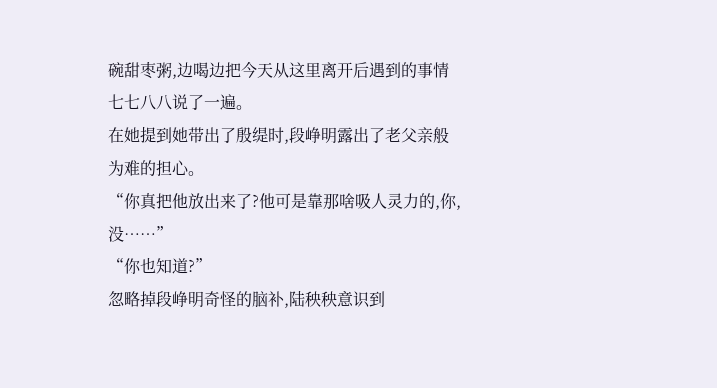碗甜枣粥,边喝边把今天从这里离开后遇到的事情七七八八说了一遍。
在她提到她带出了殷缇时,段峥明露出了老父亲般为难的担心。
“你真把他放出来了?他可是靠那啥吸人灵力的,你,没……”
“你也知道?”
忽略掉段峥明奇怪的脑补,陆秧秧意识到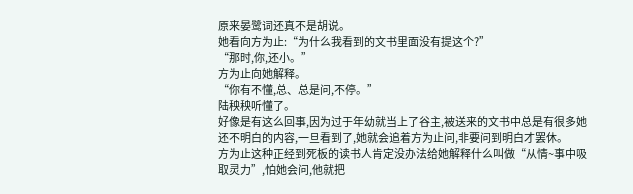原来晏鹭词还真不是胡说。
她看向方为止:“为什么我看到的文书里面没有提这个?”
“那时,你,还小。”
方为止向她解释。
“你有不懂,总、总是问,不停。”
陆秧秧听懂了。
好像是有这么回事,因为过于年幼就当上了谷主,被送来的文书中总是有很多她还不明白的内容,一旦看到了,她就会追着方为止问,非要问到明白才罢休。
方为止这种正经到死板的读书人肯定没办法给她解释什么叫做“从情~事中吸取灵力”,怕她会问,他就把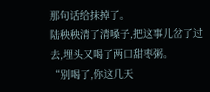那句话给抹掉了。
陆秧秧清了清嗓子,把这事儿岔了过去,埋头又喝了两口甜枣粥。
“别喝了,你这几天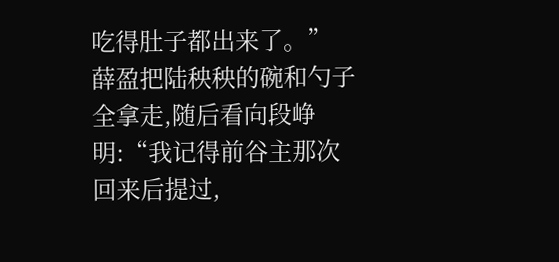吃得肚子都出来了。”
薛盈把陆秧秧的碗和勺子全拿走,随后看向段峥明:“我记得前谷主那次回来后提过,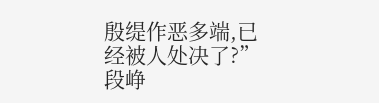殷缇作恶多端,已经被人处决了?”
段峥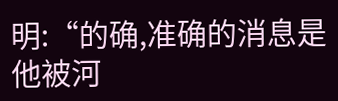明:“的确,准确的消息是他被河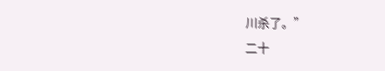川杀了。”
二十